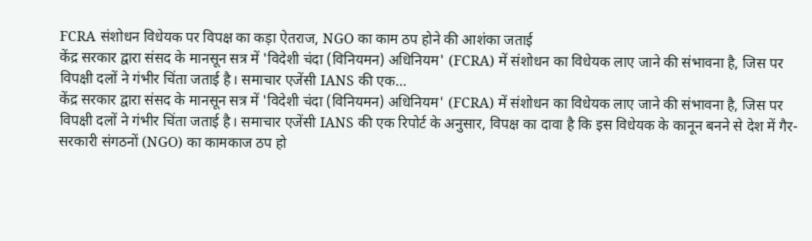FCRA संशोधन विधेयक पर विपक्ष का कड़ा ऐतराज, NGO का काम ठप होने की आशंका जताई
केंद्र सरकार द्वारा संसद के मानसून सत्र में 'विदेशी चंदा (विनियमन) अधिनियम' (FCRA) में संशोधन का विधेयक लाए जाने की संभावना है, जिस पर विपक्षी दलों ने गंभीर चिंता जताई है। समाचार एजेंसी IANS की एक…
केंद्र सरकार द्वारा संसद के मानसून सत्र में 'विदेशी चंदा (विनियमन) अधिनियम' (FCRA) में संशोधन का विधेयक लाए जाने की संभावना है, जिस पर विपक्षी दलों ने गंभीर चिंता जताई है। समाचार एजेंसी IANS की एक रिपोर्ट के अनुसार, विपक्ष का दावा है कि इस विधेयक के कानून बनने से देश में गैर-सरकारी संगठनों (NGO) का कामकाज ठप हो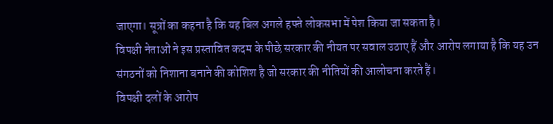जाएगा। सूत्रों का कहना है कि यह बिल अगले हफ्ते लोकसभा में पेश किया जा सकता है।
विपक्षी नेताओं ने इस प्रस्तावित कदम के पीछे सरकार की नीयत पर सवाल उठाए हैं और आरोप लगाया है कि यह उन संगठनों को निशाना बनाने की कोशिश है जो सरकार की नीतियों की आलोचना करते हैं।
विपक्षी दलों के आरोप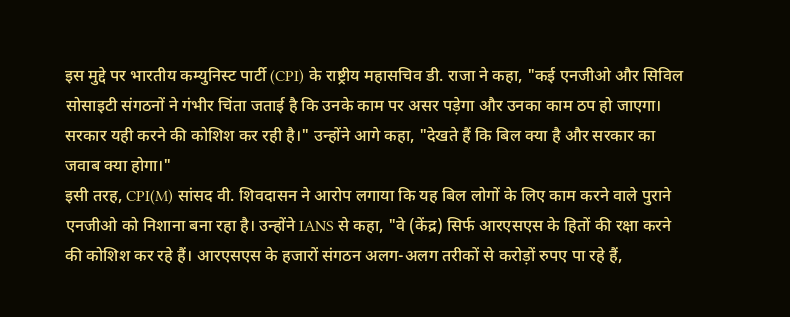इस मुद्दे पर भारतीय कम्युनिस्ट पार्टी (CPI) के राष्ट्रीय महासचिव डी. राजा ने कहा, "कई एनजीओ और सिविल सोसाइटी संगठनों ने गंभीर चिंता जताई है कि उनके काम पर असर पड़ेगा और उनका काम ठप हो जाएगा। सरकार यही करने की कोशिश कर रही है।" उन्होंने आगे कहा, "देखते हैं कि बिल क्या है और सरकार का जवाब क्या होगा।"
इसी तरह, CPI(M) सांसद वी. शिवदासन ने आरोप लगाया कि यह बिल लोगों के लिए काम करने वाले पुराने एनजीओ को निशाना बना रहा है। उन्होंने IANS से कहा, "वे (केंद्र) सिर्फ आरएसएस के हितों की रक्षा करने की कोशिश कर रहे हैं। आरएसएस के हजारों संगठन अलग-अलग तरीकों से करोड़ों रुपए पा रहे हैं,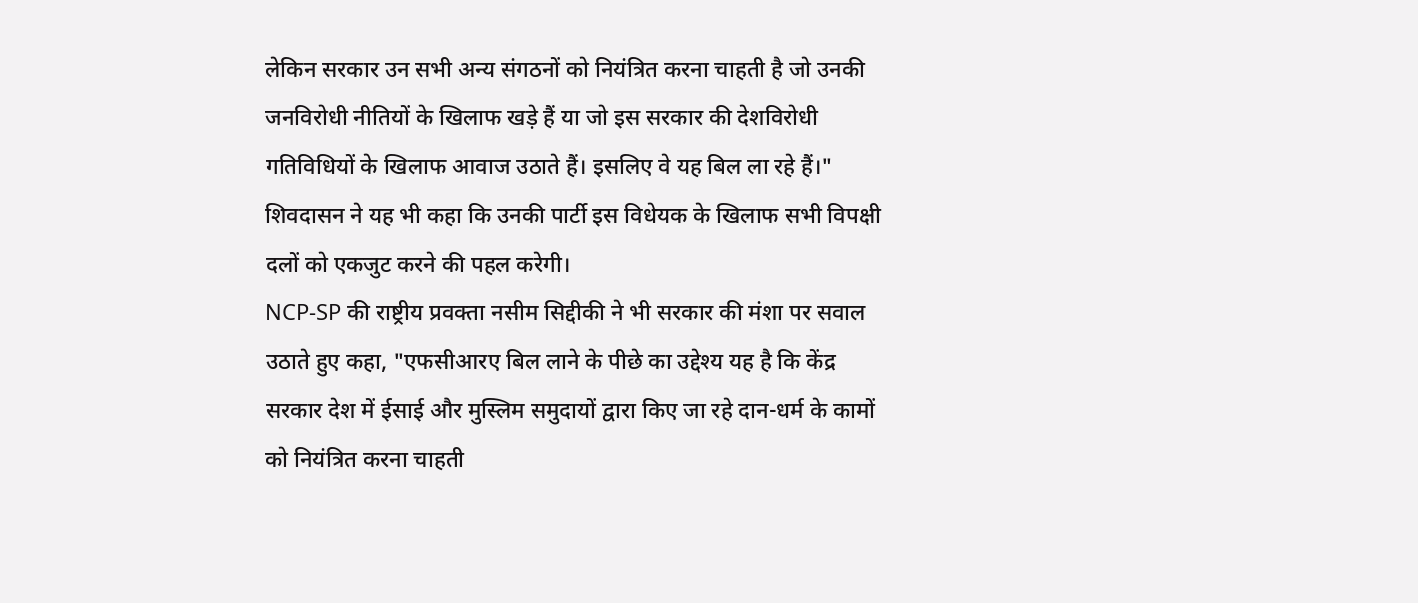लेकिन सरकार उन सभी अन्य संगठनों को नियंत्रित करना चाहती है जो उनकी जनविरोधी नीतियों के खिलाफ खड़े हैं या जो इस सरकार की देशविरोधी गतिविधियों के खिलाफ आवाज उठाते हैं। इसलिए वे यह बिल ला रहे हैं।" शिवदासन ने यह भी कहा कि उनकी पार्टी इस विधेयक के खिलाफ सभी विपक्षी दलों को एकजुट करने की पहल करेगी।
NCP-SP की राष्ट्रीय प्रवक्ता नसीम सिद्दीकी ने भी सरकार की मंशा पर सवाल उठाते हुए कहा, "एफसीआरए बिल लाने के पीछे का उद्देश्य यह है कि केंद्र सरकार देश में ईसाई और मुस्लिम समुदायों द्वारा किए जा रहे दान-धर्म के कामों को नियंत्रित करना चाहती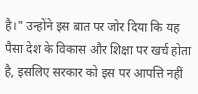है।" उन्होंने इस बात पर जोर दिया कि यह पैसा देश के विकास और शिक्षा पर खर्च होता है, इसलिए सरकार को इस पर आपत्ति नहीं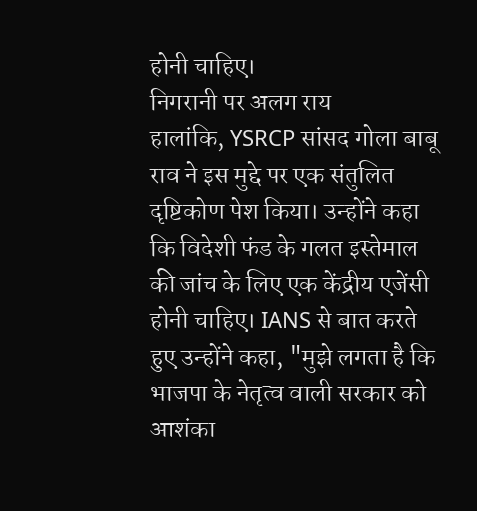होनी चाहिए।
निगरानी पर अलग राय
हालांकि, YSRCP सांसद गोला बाबू राव ने इस मुद्दे पर एक संतुलित दृष्टिकोण पेश किया। उन्होंने कहा कि विदेशी फंड के गलत इस्तेमाल की जांच के लिए एक केंद्रीय एजेंसी होनी चाहिए। IANS से बात करते हुए उन्होंने कहा, "मुझे लगता है कि भाजपा के नेतृत्व वाली सरकार को आशंका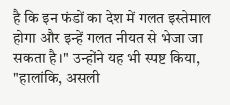है कि इन फंडों का देश में गलत इस्तेमाल होगा और इन्हें गलत नीयत से भेजा जा सकता है।" उन्होंने यह भी स्पष्ट किया, "हालांकि, असली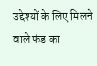उद्देश्यों के लिए मिलने वाले फंड का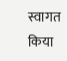स्वागत किया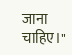जाना चाहिए।"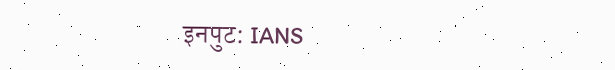इनपुट: IANS